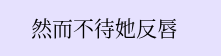然而不待她反唇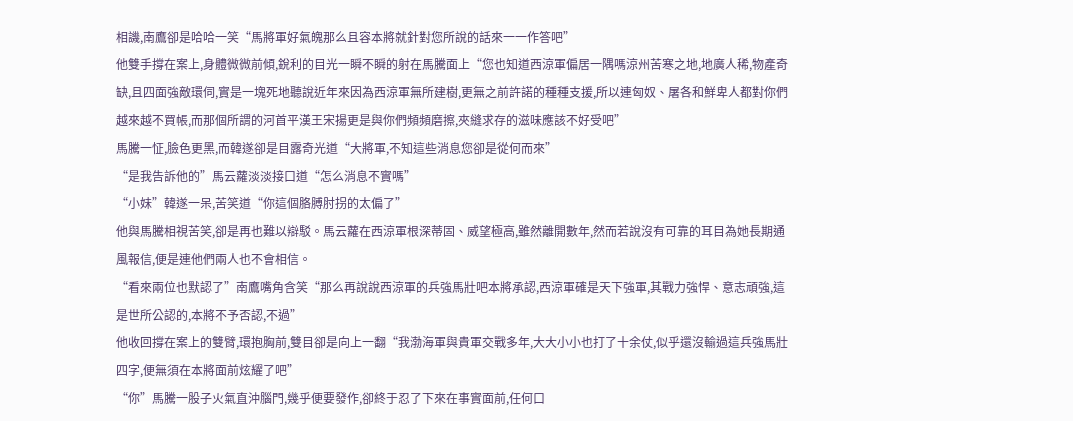相譏,南鷹卻是哈哈一笑“馬將軍好氣魄那么且容本將就針對您所說的話來一一作答吧”
他雙手撐在案上,身體微微前傾,銳利的目光一瞬不瞬的射在馬騰面上“您也知道西涼軍偏居一隅嗎涼州苦寒之地,地廣人稀,物產奇缺,且四面強敵環伺,實是一塊死地聽說近年來因為西涼軍無所建樹,更無之前許諾的種種支援,所以連匈奴、屠各和鮮卑人都對你們越來越不買帳,而那個所謂的河首平漢王宋揚更是與你們頻頻磨擦,夾縫求存的滋味應該不好受吧”
馬騰一怔,臉色更黑,而韓遂卻是目露奇光道“大將軍,不知這些消息您卻是從何而來”
“是我告訴他的”馬云蘿淡淡接口道“怎么消息不實嗎”
“小妹”韓遂一呆,苦笑道“你這個胳膊肘拐的太偏了”
他與馬騰相視苦笑,卻是再也難以辯駁。馬云蘿在西涼軍根深蒂固、威望極高,雖然離開數年,然而若說沒有可靠的耳目為她長期通風報信,便是連他們兩人也不會相信。
“看來兩位也默認了”南鷹嘴角含笑“那么再說說西涼軍的兵強馬壯吧本將承認,西涼軍確是天下強軍,其戰力強悍、意志頑強,這是世所公認的,本將不予否認,不過”
他收回撐在案上的雙臂,環抱胸前,雙目卻是向上一翻“我渤海軍與貴軍交戰多年,大大小小也打了十余仗,似乎還沒輸過這兵強馬壯四字,便無須在本將面前炫耀了吧”
“你”馬騰一股子火氣直沖腦門,幾乎便要發作,卻終于忍了下來在事實面前,任何口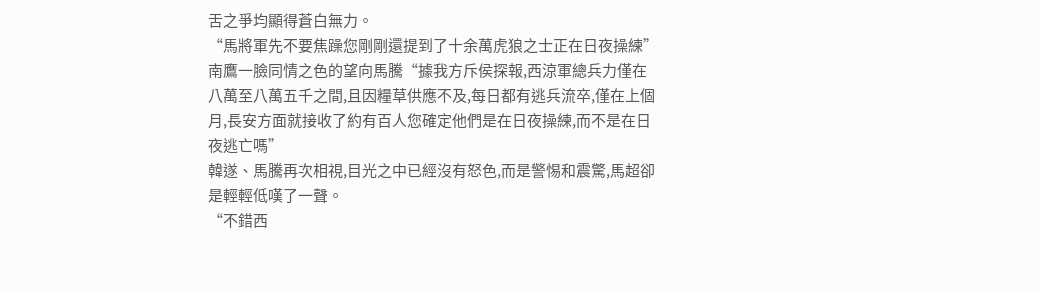舌之爭均顯得蒼白無力。
“馬將軍先不要焦躁您剛剛還提到了十余萬虎狼之士正在日夜操練”南鷹一臉同情之色的望向馬騰“據我方斥侯探報,西涼軍總兵力僅在八萬至八萬五千之間,且因糧草供應不及,每日都有逃兵流卒,僅在上個月,長安方面就接收了約有百人您確定他們是在日夜操練,而不是在日夜逃亡嗎”
韓遂、馬騰再次相視,目光之中已經沒有怒色,而是警惕和震驚,馬超卻是輕輕低嘆了一聲。
“不錯西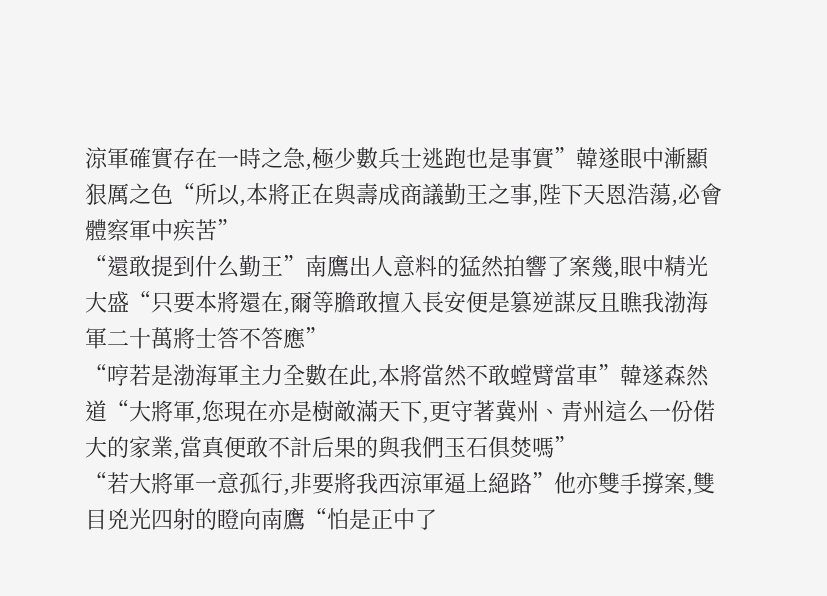涼軍確實存在一時之急,極少數兵士逃跑也是事實”韓遂眼中漸顯狠厲之色“所以,本將正在與壽成商議勤王之事,陛下天恩浩蕩,必會體察軍中疾苦”
“還敢提到什么勤王”南鷹出人意料的猛然拍響了案幾,眼中精光大盛“只要本將還在,爾等膽敢擅入長安便是篡逆謀反且瞧我渤海軍二十萬將士答不答應”
“哼若是渤海軍主力全數在此,本將當然不敢螳臂當車”韓遂森然道“大將軍,您現在亦是樹敵滿天下,更守著冀州、青州這么一份偌大的家業,當真便敢不計后果的與我們玉石俱焚嗎”
“若大將軍一意孤行,非要將我西涼軍逼上絕路”他亦雙手撐案,雙目兇光四射的瞪向南鷹“怕是正中了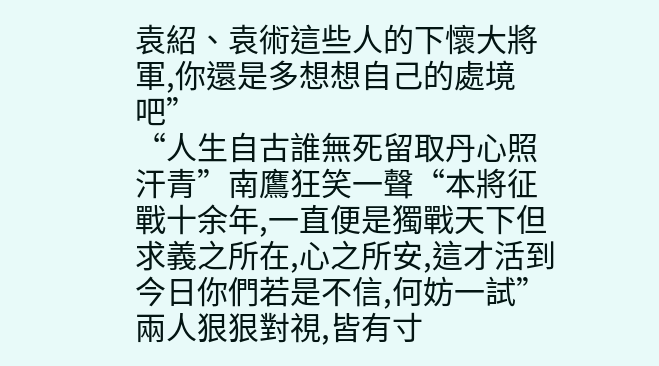袁紹、袁術這些人的下懷大將軍,你還是多想想自己的處境吧”
“人生自古誰無死留取丹心照汗青”南鷹狂笑一聲“本將征戰十余年,一直便是獨戰天下但求義之所在,心之所安,這才活到今日你們若是不信,何妨一試”
兩人狠狠對視,皆有寸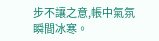步不讓之意,帳中氣氛瞬間冰寒。